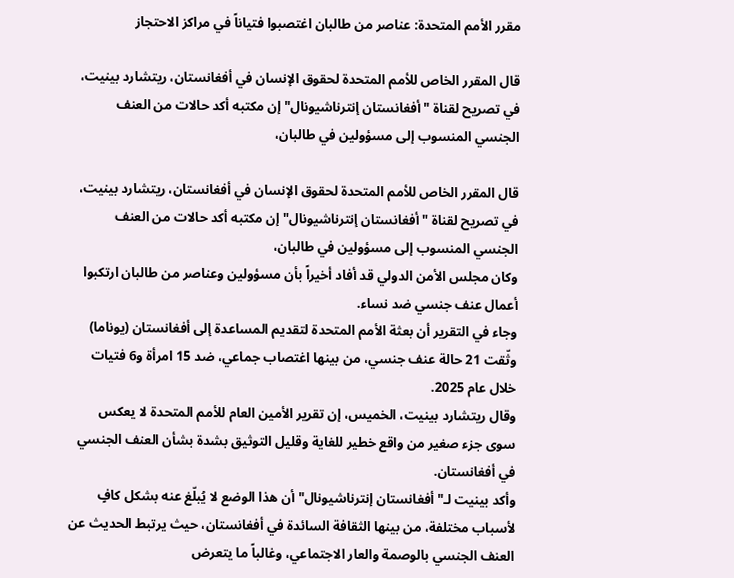مقرر الأمم المتحدة: عناصر من طالبان اغتصبوا فتياناً في مراكز الاحتجاز

قال المقرر الخاص للأمم المتحدة لحقوق الإنسان في أفغانستان، ريتشارد بينيت، في تصريح لقناة "أفغانستان إنترناشيونال" إن مكتبه أكد حالات من العنف الجنسي المنسوب إلى مسؤولين في طالبان،

قال المقرر الخاص للأمم المتحدة لحقوق الإنسان في أفغانستان، ريتشارد بينيت، في تصريح لقناة "أفغانستان إنترناشيونال" إن مكتبه أكد حالات من العنف الجنسي المنسوب إلى مسؤولين في طالبان،
وكان مجلس الأمن الدولي قد أفاد أخيراً بأن مسؤولين وعناصر من طالبان ارتكبوا أعمال عنف جنسي ضد نساء.
وجاء في التقرير أن بعثة الأمم المتحدة لتقديم المساعدة إلى أفغانستان (يوناما) وثّقت 21 حالة عنف جنسي، من بينها اغتصاب جماعي، ضد 15 امرأة و6 فتيات خلال عام 2025.
وقال ريتشارد بينيت، الخميس، إن تقرير الأمين العام للأمم المتحدة لا يعكس سوى جزء صغير من واقع خطير للغاية وقليل التوثيق بشدة بشأن العنف الجنسي في أفغانستان.
وأكد بينيت لـ"أفغانستان إنترناشيونال" أن هذا الوضع لا يُبلّغ عنه بشكل كافٍ لأسباب مختلفة، من بينها الثقافة السائدة في أفغانستان، حيث يرتبط الحديث عن العنف الجنسي بالوصمة والعار الاجتماعي، وغالباً ما يتعرض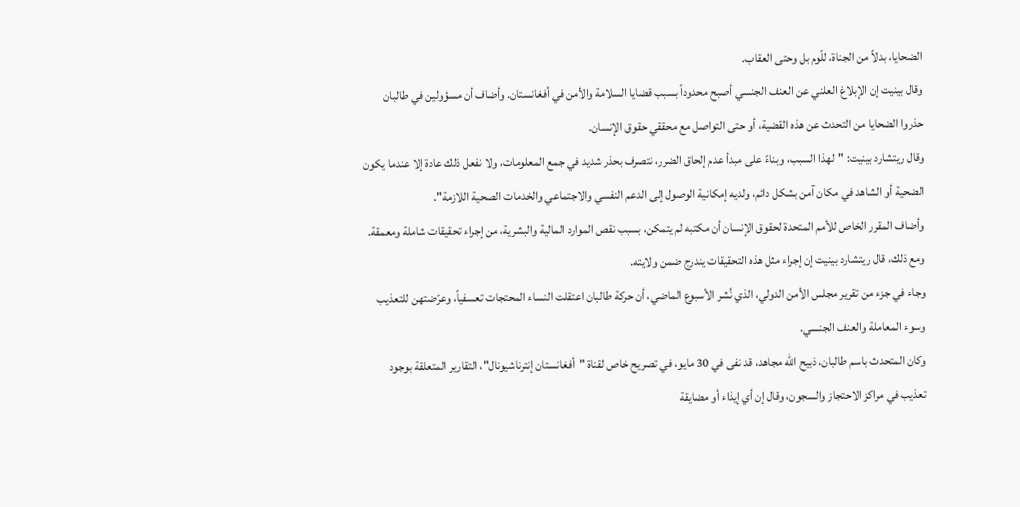الضحايا، بدلاً من الجناة، للّوم بل وحتى العقاب.
وقال بينيت إن الإبلاغ العلني عن العنف الجنسي أصبح محدوداً بسبب قضايا السلامة والأمن في أفغانستان. وأضاف أن مسؤولين في طالبان حذروا الضحايا من التحدث عن هذه القضية، أو حتى التواصل مع محققي حقوق الإنسان.
وقال ريتشارد بينيت: "لهذا السبب، وبناءً على مبدأ عدم إلحاق الضرر، نتصرف بحذر شديد في جمع المعلومات، ولا نفعل ذلك عادة إلا عندما يكون الضحية أو الشاهد في مكان آمن بشكل دائم، ولديه إمكانية الوصول إلى الدعم النفسي والاجتماعي والخدمات الصحية اللازمة".
وأضاف المقرر الخاص للأمم المتحدة لحقوق الإنسان أن مكتبه لم يتمكن، بسبب نقص الموارد المالية والبشرية، من إجراء تحقيقات شاملة ومعمقة. ومع ذلك، قال ريتشارد بينيت إن إجراء مثل هذه التحقيقات يندرج ضمن ولايته.
وجاء في جزء من تقرير مجلس الأمن الدولي، الذي نُشر الأسبوع الماضي، أن حركة طالبان اعتقلت النساء المحتجات تعسفياً، وعرّضتهن للتعذيب وسوء المعاملة والعنف الجنسي.
وكان المتحدث باسم طالبان، ذبيح الله مجاهد، قد نفى في 30 مايو، في تصريح خاص لقناة "أفغانستان إنترناشيونال"، التقارير المتعلقة بوجود تعذيب في مراكز الاحتجاز والسجون، وقال إن أي إيذاء أو مضايقة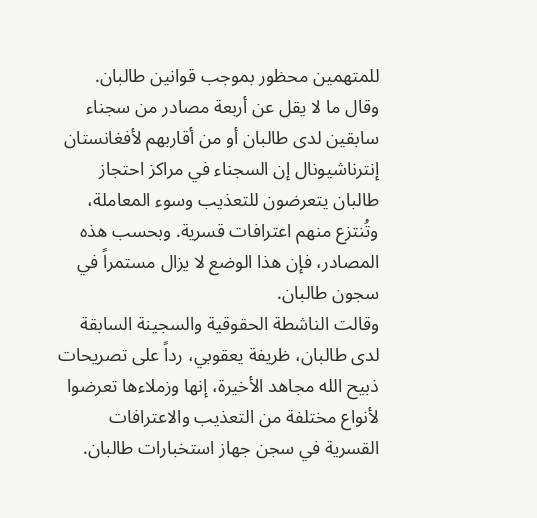للمتهمين محظور بموجب قوانين طالبان.
وقال ما لا يقل عن أربعة مصادر من سجناء سابقين لدى طالبان أو من أقاربهم لأفغانستان إنترناشيونال إن السجناء في مراكز احتجاز طالبان يتعرضون للتعذيب وسوء المعاملة، وتُنتزع منهم اعترافات قسرية. وبحسب هذه المصادر، فإن هذا الوضع لا يزال مستمراً في سجون طالبان.
وقالت الناشطة الحقوقية والسجينة السابقة لدى طالبان، ظريفة يعقوبي، رداً على تصريحات ذبيح الله مجاهد الأخيرة، إنها وزملاءها تعرضوا لأنواع مختلفة من التعذيب والاعترافات القسرية في سجن جهاز استخبارات طالبان.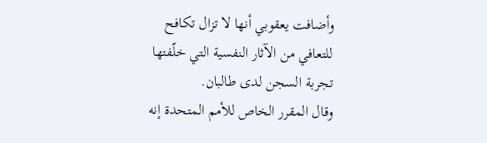وأضافت يعقوبي أنها لا تزال تكافح للتعافي من الآثار النفسية التي خلّفتها تجربة السجن لدى طالبان.
وقال المقرر الخاص للأمم المتحدة إنه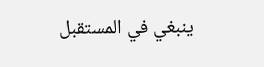ينبغي في المستقبل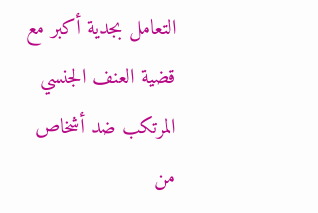التعامل بجدية أكبر مع قضية العنف الجنسي المرتكب ضد أشخاص من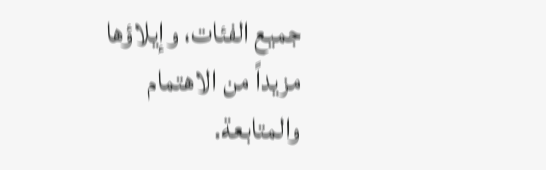جميع الفئات، وإيلاؤها مزيداً من الاهتمام والمتابعة.